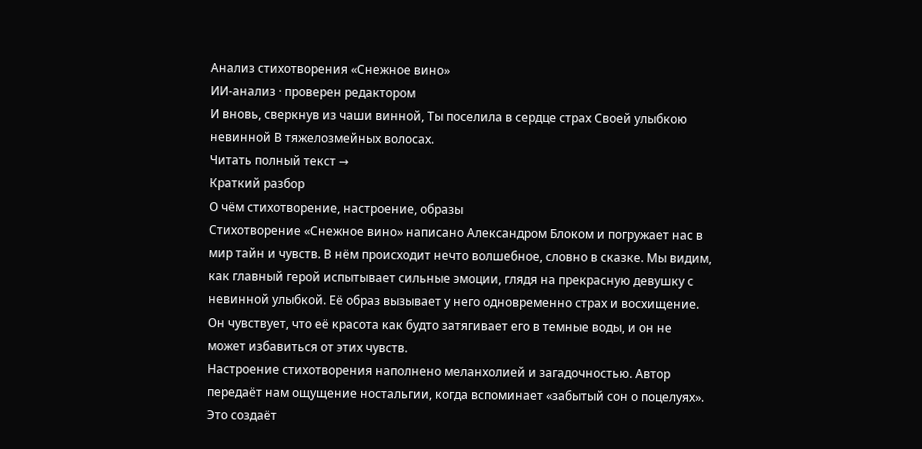Анализ стихотворения «Снежное вино»
ИИ-анализ · проверен редактором
И вновь, сверкнув из чаши винной, Ты поселила в сердце страх Своей улыбкою невинной В тяжелозмейных волосах.
Читать полный текст →
Краткий разбор
О чём стихотворение, настроение, образы
Стихотворение «Снежное вино» написано Александром Блоком и погружает нас в мир тайн и чувств. В нём происходит нечто волшебное, словно в сказке. Мы видим, как главный герой испытывает сильные эмоции, глядя на прекрасную девушку с невинной улыбкой. Её образ вызывает у него одновременно страх и восхищение. Он чувствует, что её красота как будто затягивает его в темные воды, и он не может избавиться от этих чувств.
Настроение стихотворения наполнено меланхолией и загадочностью. Автор передаёт нам ощущение ностальгии, когда вспоминает «забытый сон о поцелуях». Это создаёт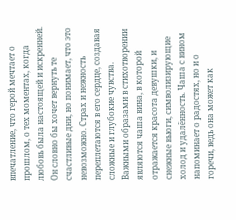впечатление, что герой мечтает о прошлом, о тех моментах, когда любовь была настоящей и искренней. Он словно бы хочет вернуть те счастливые дни, но понимает, что это невозможно. Страх и нежность переплетаются в его сердце, создавая сложные и глубокие чувства.
Важными образами в стихотворении являются чаша вина, в которой отражается красота девушки, и снежные вьюги, символизирующие холод и удалённость. Чаша с вином напоминает о радостях, но и о горечи, ведь она может как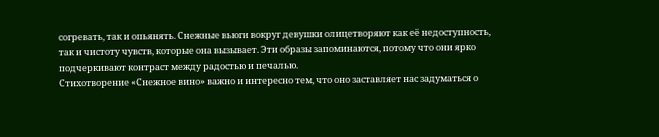согревать, так и опьянять. Снежные вьюги вокруг девушки олицетворяют как её недоступность, так и чистоту чувств, которые она вызывает. Эти образы запоминаются, потому что они ярко подчеркивают контраст между радостью и печалью.
Стихотворение «Снежное вино» важно и интересно тем, что оно заставляет нас задуматься о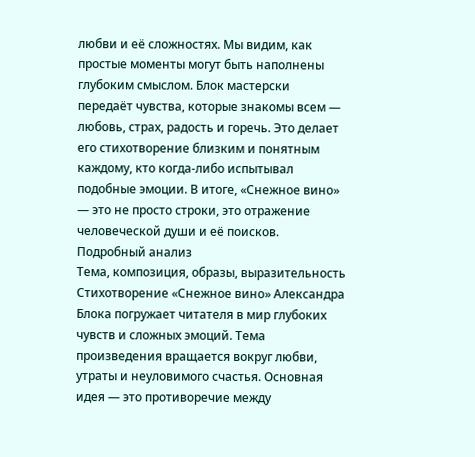любви и её сложностях. Мы видим, как простые моменты могут быть наполнены глубоким смыслом. Блок мастерски передаёт чувства, которые знакомы всем — любовь, страх, радость и горечь. Это делает его стихотворение близким и понятным каждому, кто когда-либо испытывал подобные эмоции. В итоге, «Снежное вино» — это не просто строки, это отражение человеческой души и её поисков.
Подробный анализ
Тема, композиция, образы, выразительность
Стихотворение «Снежное вино» Александра Блока погружает читателя в мир глубоких чувств и сложных эмоций. Тема произведения вращается вокруг любви, утраты и неуловимого счастья. Основная идея — это противоречие между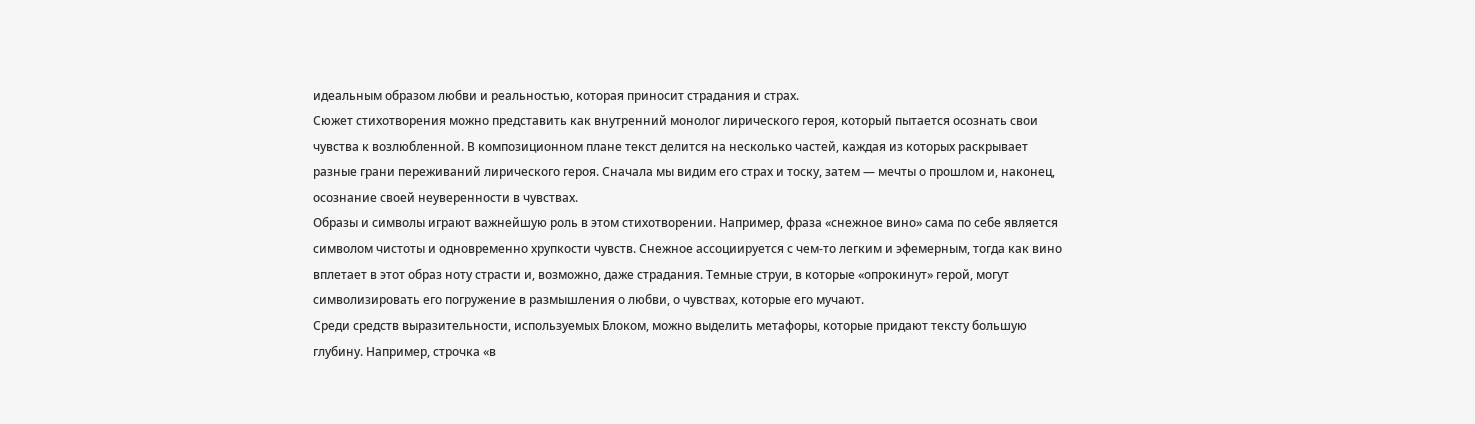идеальным образом любви и реальностью, которая приносит страдания и страх.
Сюжет стихотворения можно представить как внутренний монолог лирического героя, который пытается осознать свои чувства к возлюбленной. В композиционном плане текст делится на несколько частей, каждая из которых раскрывает разные грани переживаний лирического героя. Сначала мы видим его страх и тоску, затем — мечты о прошлом и, наконец, осознание своей неуверенности в чувствах.
Образы и символы играют важнейшую роль в этом стихотворении. Например, фраза «снежное вино» сама по себе является символом чистоты и одновременно хрупкости чувств. Снежное ассоциируется с чем-то легким и эфемерным, тогда как вино вплетает в этот образ ноту страсти и, возможно, даже страдания. Темные струи, в которые «опрокинут» герой, могут символизировать его погружение в размышления о любви, о чувствах, которые его мучают.
Среди средств выразительности, используемых Блоком, можно выделить метафоры, которые придают тексту большую глубину. Например, строчка «в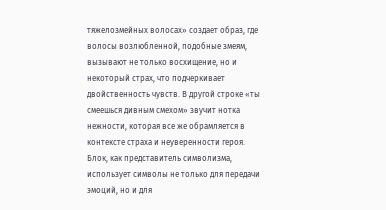тяжелозмейных волосах» создает образ, где волосы возлюбленной, подобные змеям, вызывают не только восхищение, но и некоторый страх, что подчеркивает двойственность чувств. В другой строке «ты смеешься дивным смехом» звучит нотка нежности, которая все же обрамляется в контексте страха и неуверенности героя.
Блок, как представитель символизма, использует символы не только для передачи эмоций, но и для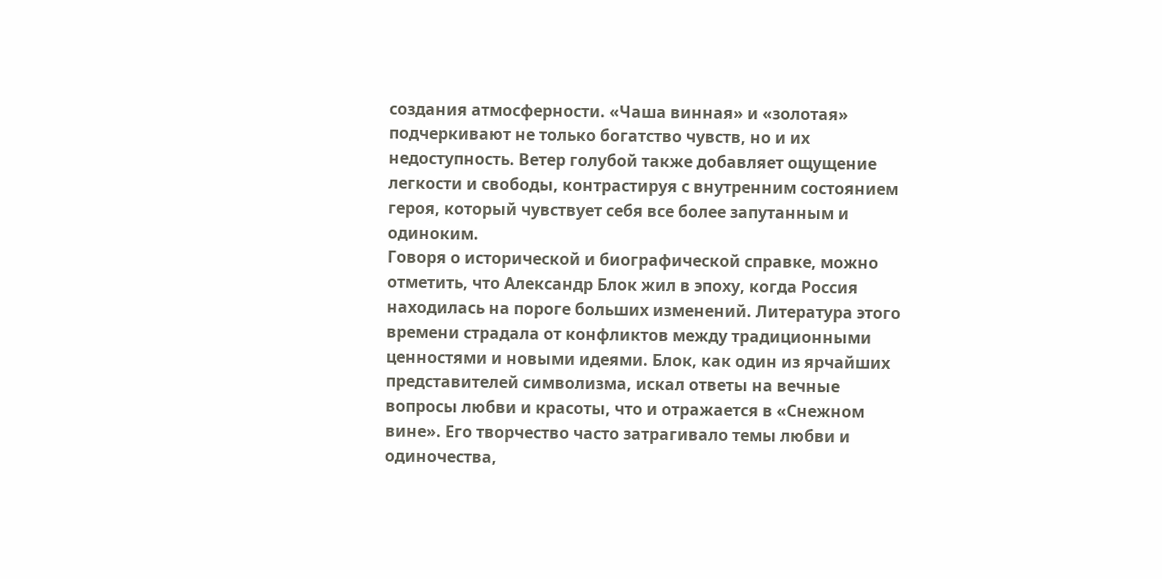создания атмосферности. «Чаша винная» и «золотая» подчеркивают не только богатство чувств, но и их недоступность. Ветер голубой также добавляет ощущение легкости и свободы, контрастируя с внутренним состоянием героя, который чувствует себя все более запутанным и одиноким.
Говоря о исторической и биографической справке, можно отметить, что Александр Блок жил в эпоху, когда Россия находилась на пороге больших изменений. Литература этого времени страдала от конфликтов между традиционными ценностями и новыми идеями. Блок, как один из ярчайших представителей символизма, искал ответы на вечные вопросы любви и красоты, что и отражается в «Снежном вине». Его творчество часто затрагивало темы любви и одиночества,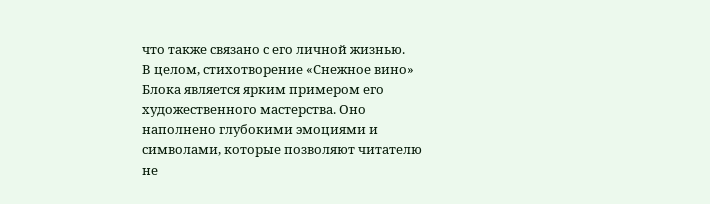что также связано с его личной жизнью.
В целом, стихотворение «Снежное вино» Блока является ярким примером его художественного мастерства. Оно наполнено глубокими эмоциями и символами, которые позволяют читателю не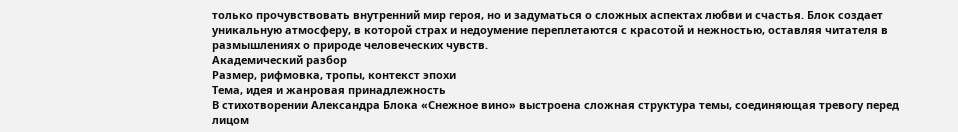только прочувствовать внутренний мир героя, но и задуматься о сложных аспектах любви и счастья. Блок создает уникальную атмосферу, в которой страх и недоумение переплетаются с красотой и нежностью, оставляя читателя в размышлениях о природе человеческих чувств.
Академический разбор
Размер, рифмовка, тропы, контекст эпохи
Тема, идея и жанровая принадлежность
В стихотворении Александра Блока «Снежное вино» выстроена сложная структура темы, соединяющая тревогу перед лицом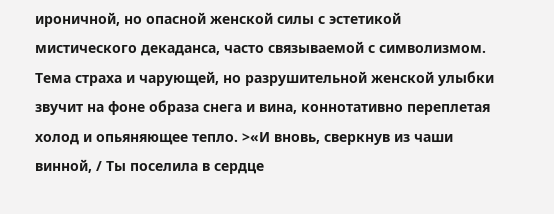ироничной, но опасной женской силы с эстетикой мистического декаданса, часто связываемой с символизмом. Тема страха и чарующей, но разрушительной женской улыбки звучит на фоне образа снега и вина, коннотативно переплетая холод и опьяняющее тепло. >«И вновь, сверкнув из чаши винной, / Ты поселила в сердце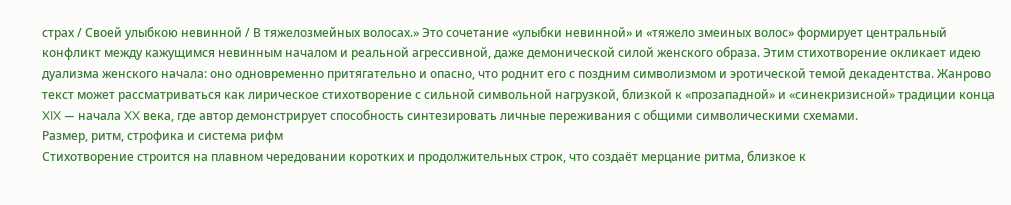страх / Своей улыбкою невинной / В тяжелозмейных волосах.» Это сочетание «улыбки невинной» и «тяжело змеиных волос» формирует центральный конфликт между кажущимся невинным началом и реальной агрессивной, даже демонической силой женского образа. Этим стихотворение окликает идею дуализма женского начала: оно одновременно притягательно и опасно, что роднит его с поздним символизмом и эротической темой декадентства. Жанрово текст может рассматриваться как лирическое стихотворение с сильной символьной нагрузкой, близкой к «прозападной» и «синекризисной» традиции конца XIX — начала XX века, где автор демонстрирует способность синтезировать личные переживания с общими символическими схемами.
Размер, ритм, строфика и система рифм
Стихотворение строится на плавном чередовании коротких и продолжительных строк, что создаёт мерцание ритма, близкое к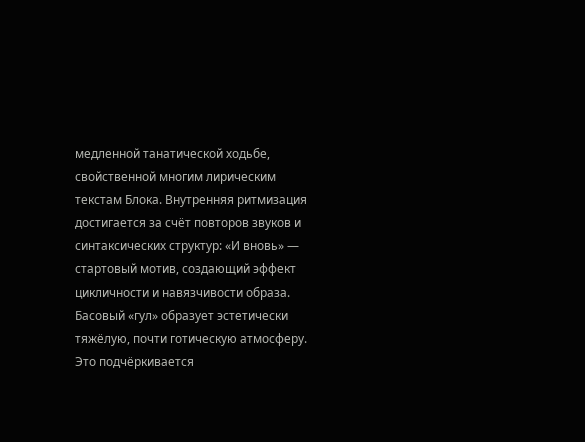медленной танатической ходьбе, свойственной многим лирическим текстам Блока. Внутренняя ритмизация достигается за счёт повторов звуков и синтаксических структур: «И вновь» — стартовый мотив, создающий эффект цикличности и навязчивости образа. Басовый «гул» образует эстетически тяжёлую, почти готическую атмосферу. Это подчёркивается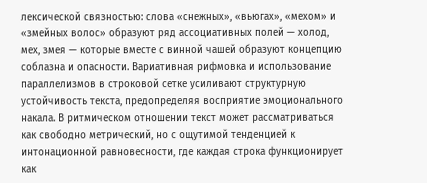лексической связностью: слова «снежных», «вьюгах», «мехом» и «змейных волос» образуют ряд ассоциативных полей — холод, мех, змея — которые вместе с винной чашей образуют концепцию соблазна и опасности. Вариативная рифмовка и использование параллелизмов в строковой сетке усиливают структурную устойчивость текста, предопределяя восприятие эмоционального накала. В ритмическом отношении текст может рассматриваться как свободно метрический, но с ощутимой тенденцией к интонационной равновесности, где каждая строка функционирует как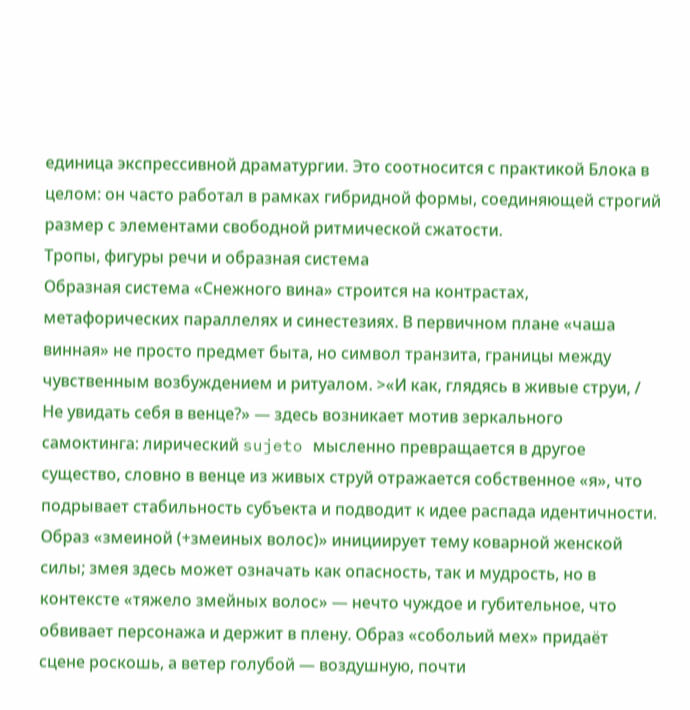единица экспрессивной драматургии. Это соотносится с практикой Блока в целом: он часто работал в рамках гибридной формы, соединяющей строгий размер с элементами свободной ритмической сжатости.
Тропы, фигуры речи и образная система
Образная система «Снежного вина» строится на контрастах, метафорических параллелях и синестезиях. В первичном плане «чаша винная» не просто предмет быта, но символ транзита, границы между чувственным возбуждением и ритуалом. >«И как, глядясь в живые струи, / Не увидать себя в венце?» — здесь возникает мотив зеркального самоктинга: лирический sujeto мысленно превращается в другое существо, словно в венце из живых струй отражается собственное «я», что подрывает стабильность субъекта и подводит к идее распада идентичности. Образ «змеиной (+змеиных волос)» инициирует тему коварной женской силы; змея здесь может означать как опасность, так и мудрость, но в контексте «тяжело змейных волос» — нечто чуждое и губительное, что обвивает персонажа и держит в плену. Образ «собольий мех» придаёт сцене роскошь, а ветер голубой — воздушную, почти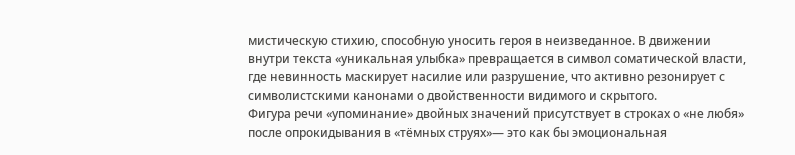мистическую стихию, способную уносить героя в неизведанное. В движении внутри текста «уникальная улыбка» превращается в символ соматической власти, где невинность маскирует насилие или разрушение, что активно резонирует с символистскими канонами о двойственности видимого и скрытого.
Фигура речи «упоминание» двойных значений присутствует в строках о «не любя» после опрокидывания в «тёмных струях»— это как бы эмоциональная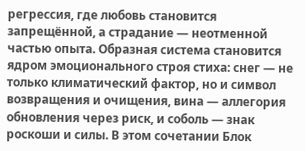регрессия, где любовь становится запрещённой, а страдание — неотменной частью опыта. Образная система становится ядром эмоционального строя стиха: снег — не только климатический фактор, но и символ возвращения и очищения, вина — аллегория обновления через риск, и соболь — знак роскоши и силы. В этом сочетании Блок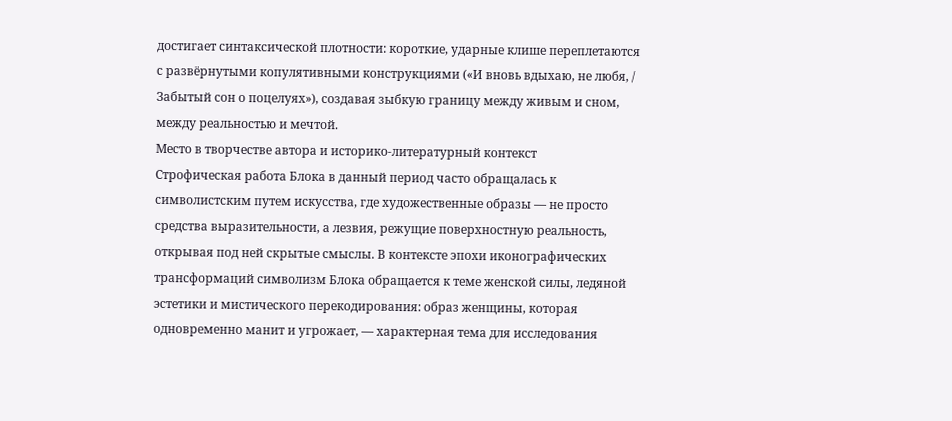достигает синтаксической плотности: короткие, ударные клише переплетаются с развёрнутыми копулятивными конструкциями («И вновь вдыхаю, не любя, / Забытый сон о поцелуях»), создавая зыбкую границу между живым и сном, между реальностью и мечтой.
Место в творчестве автора и историко-литературный контекст
Строфическая работа Блока в данный период часто обращалась к символистским путем искусства, где художественные образы — не просто средства выразительности, а лезвия, режущие поверхностную реальность, открывая под ней скрытые смыслы. В контексте эпохи иконографических трансформаций символизм Блока обращается к теме женской силы, ледяной эстетики и мистического перекодирования: образ женщины, которая одновременно манит и угрожает, — характерная тема для исследования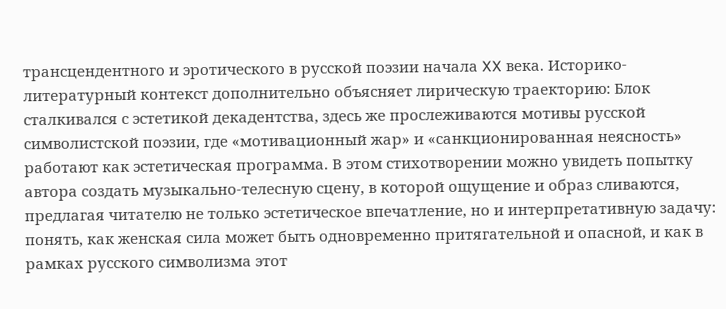трансцендентного и эротического в русской поэзии начала XX века. Историко-литературный контекст дополнительно объясняет лирическую траекторию: Блок сталкивался с эстетикой декадентства, здесь же прослеживаются мотивы русской символистской поэзии, где «мотивационный жар» и «санкционированная неясность» работают как эстетическая программа. В этом стихотворении можно увидеть попытку автора создать музыкально-телесную сцену, в которой ощущение и образ сливаются, предлагая читателю не только эстетическое впечатление, но и интерпретативную задачу: понять, как женская сила может быть одновременно притягательной и опасной, и как в рамках русского символизма этот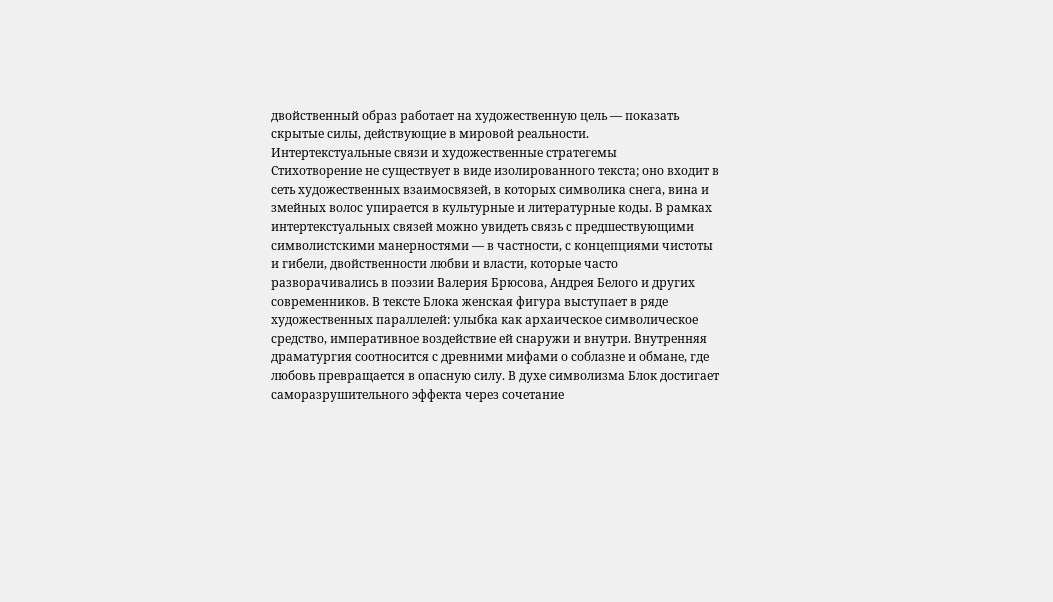двойственный образ работает на художественную цель — показать скрытые силы, действующие в мировой реальности.
Интертекстуальные связи и художественные стратегемы
Стихотворение не существует в виде изолированного текста; оно входит в сеть художественных взаимосвязей, в которых символика снега, вина и змейных волос упирается в культурные и литературные коды. В рамках интертекстуальных связей можно увидеть связь с предшествующими символистскими манерностями — в частности, с концепциями чистоты и гибели, двойственности любви и власти, которые часто разворачивались в поэзии Валерия Брюсова, Андрея Белого и других современников. В тексте Блока женская фигура выступает в ряде художественных параллелей: улыбка как архаическое символическое средство, императивное воздействие ей снаружи и внутри. Внутренняя драматургия соотносится с древними мифами о соблазне и обмане, где любовь превращается в опасную силу. В духе символизма Блок достигает саморазрушительного эффекта через сочетание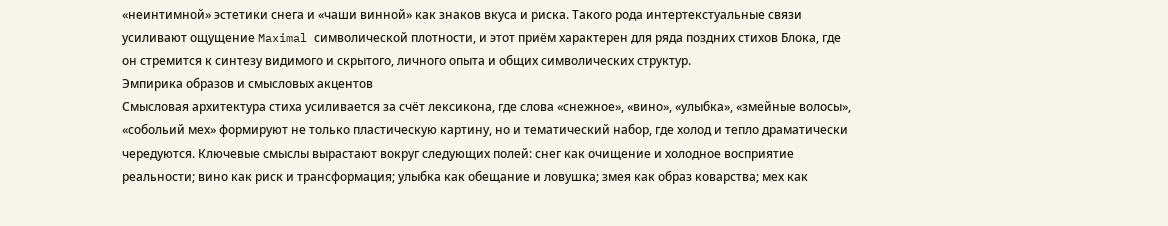«неинтимной» эстетики снега и «чаши винной» как знаков вкуса и риска. Такого рода интертекстуальные связи усиливают ощущение Maximal символической плотности, и этот приём характерен для ряда поздних стихов Блока, где он стремится к синтезу видимого и скрытого, личного опыта и общих символических структур.
Эмпирика образов и смысловых акцентов
Смысловая архитектура стиха усиливается за счёт лексикона, где слова «снежное», «вино», «улыбка», «змейные волосы», «собольий мех» формируют не только пластическую картину, но и тематический набор, где холод и тепло драматически чередуются. Ключевые смыслы вырастают вокруг следующих полей: снег как очищение и холодное восприятие реальности; вино как риск и трансформация; улыбка как обещание и ловушка; змея как образ коварства; мех как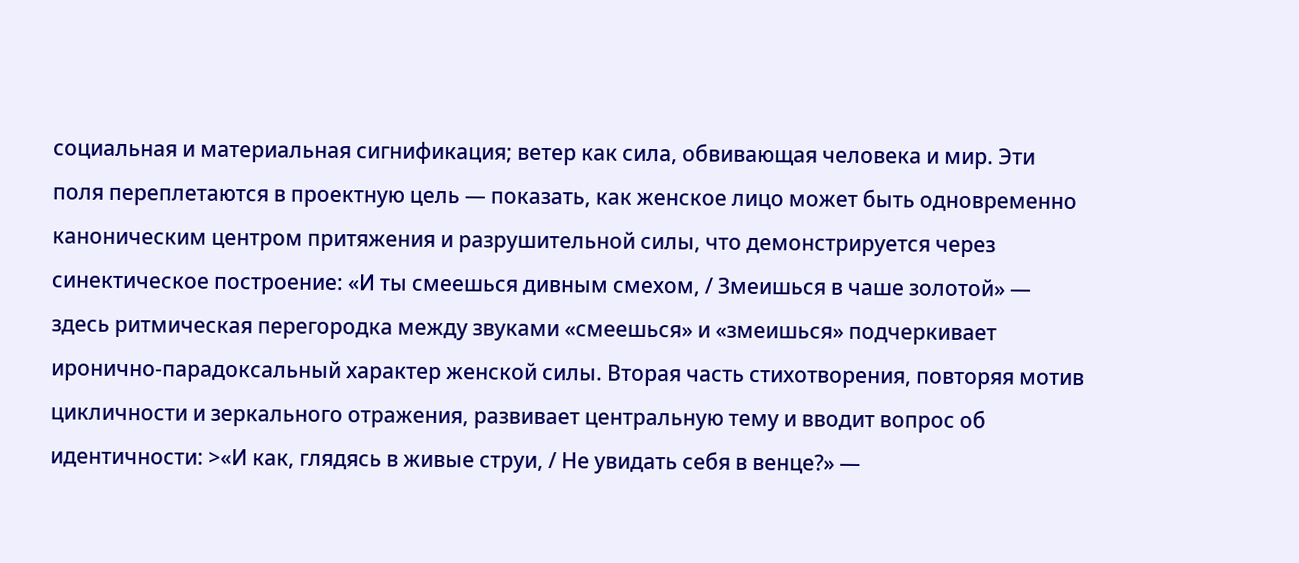социальная и материальная сигнификация; ветер как сила, обвивающая человека и мир. Эти поля переплетаются в проектную цель — показать, как женское лицо может быть одновременно каноническим центром притяжения и разрушительной силы, что демонстрируется через синектическое построение: «И ты смеешься дивным смехом, / Змеишься в чаше золотой» — здесь ритмическая перегородка между звуками «смеешься» и «змеишься» подчеркивает иронично-парадоксальный характер женской силы. Вторая часть стихотворения, повторяя мотив цикличности и зеркального отражения, развивает центральную тему и вводит вопрос об идентичности: >«И как, глядясь в живые струи, / Не увидать себя в венце?» —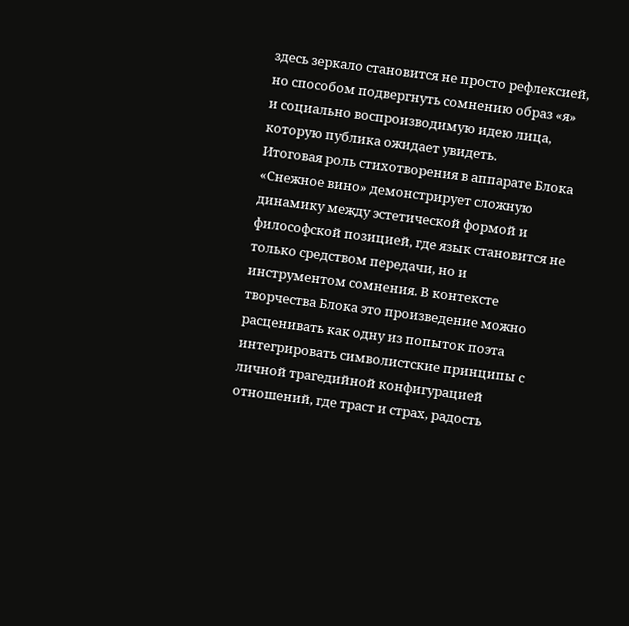здесь зеркало становится не просто рефлексией, но способом подвергнуть сомнению образ «я» и социально воспроизводимую идею лица, которую публика ожидает увидеть.
Итоговая роль стихотворения в аппарате Блока
«Снежное вино» демонстрирует сложную динамику между эстетической формой и философской позицией, где язык становится не только средством передачи, но и инструментом сомнения. В контексте творчества Блока это произведение можно расценивать как одну из попыток поэта интегрировать символистские принципы с личной трагедийной конфигурацией отношений, где траст и страх, радость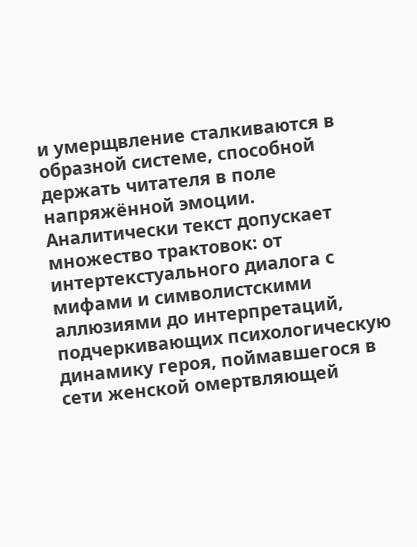и умерщвление сталкиваются в образной системе, способной держать читателя в поле напряжённой эмоции. Аналитически текст допускает множество трактовок: от интертекстуального диалога с мифами и символистскими аллюзиями до интерпретаций, подчеркивающих психологическую динамику героя, поймавшегося в сети женской омертвляющей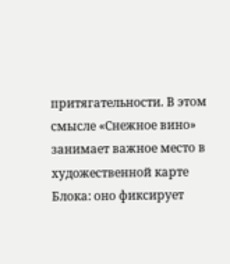притягательности. В этом смысле «Снежное вино» занимает важное место в художественной карте Блока: оно фиксирует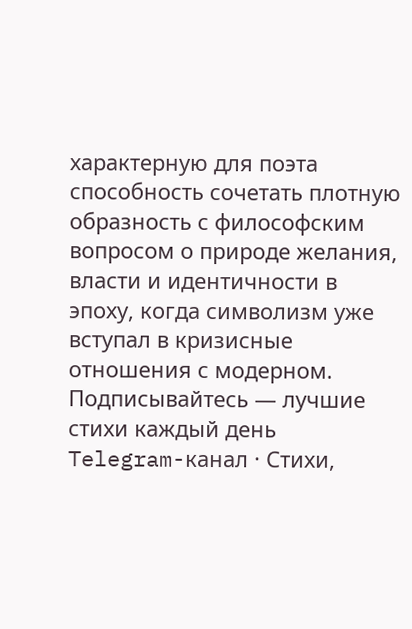характерную для поэта способность сочетать плотную образность с философским вопросом о природе желания, власти и идентичности в эпоху, когда символизм уже вступал в кризисные отношения с модерном.
Подписывайтесь — лучшие стихи каждый день
Telegram-канал · Стихи,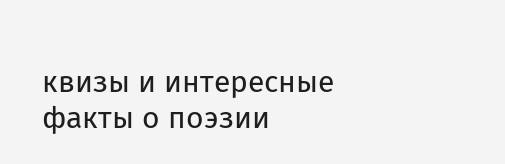квизы и интересные факты о поэзии